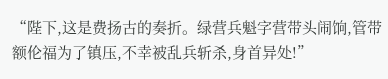“陛下,这是费扬古的奏折。绿营兵魁字营带头闹饷,管带额伦福为了镇压,不幸被乱兵斩杀,身首异处!”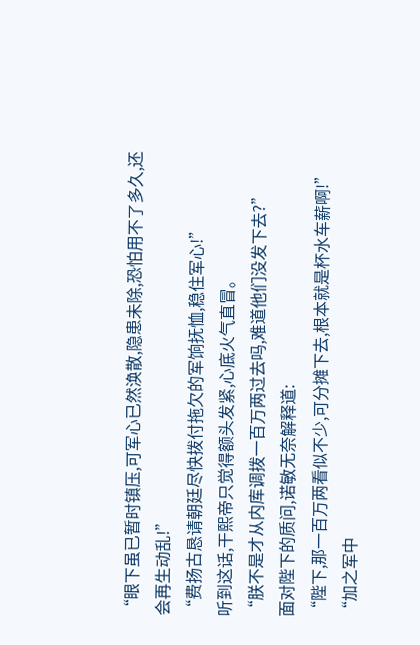“眼下虽已暂时镇压,可军心已然涣散,隐患未除,恐怕用不了多久,还会再生动乱!”
“费扬古恳请朝廷尽快拨付拖欠的军饷抚恤,稳住军心!”
听到这话,干熙帝只觉得额头发紧,心底火气直冒。
“朕不是才从内库调拨一百万两过去吗,难道他们没发下去?”
面对陛下的质问,诺敏无奈解释道:
“陛下,那一百万两看似不少,可分摊下去,根本就是杯水车薪啊!”
“加之军中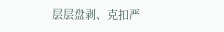层层盘剥、克扣严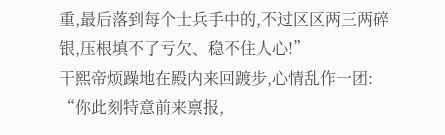重,最后落到每个士兵手中的,不过区区两三两碎银,压根填不了亏欠、稳不住人心!”
干熙帝烦躁地在殿内来回踱步,心情乱作一团:
“你此刻特意前来禀报,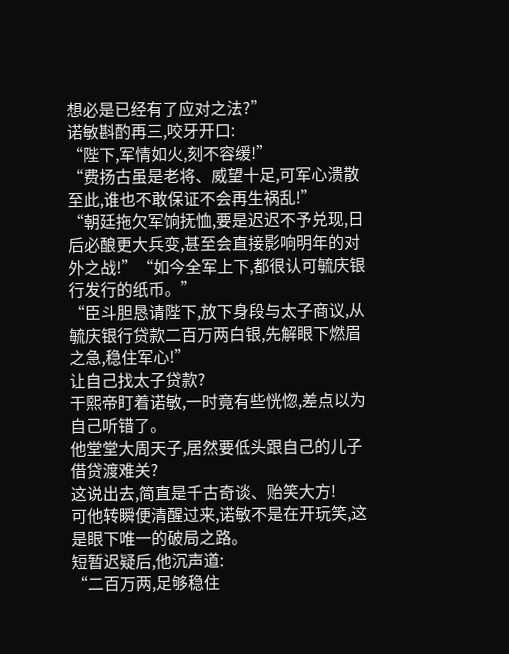想必是已经有了应对之法?”
诺敏斟酌再三,咬牙开口:
“陛下,军情如火,刻不容缓!”
“费扬古虽是老将、威望十足,可军心溃散至此,谁也不敢保证不会再生祸乱!”
“朝廷拖欠军饷抚恤,要是迟迟不予兑现,日后必酿更大兵变,甚至会直接影响明年的对外之战!”“如今全军上下,都很认可毓庆银行发行的纸币。”
“臣斗胆恳请陛下,放下身段与太子商议,从毓庆银行贷款二百万两白银,先解眼下燃眉之急,稳住军心!”
让自己找太子贷款?
干熙帝盯着诺敏,一时竟有些恍惚,差点以为自己听错了。
他堂堂大周天子,居然要低头跟自己的儿子借贷渡难关?
这说出去,简直是千古奇谈、贻笑大方!
可他转瞬便清醒过来,诺敏不是在开玩笑,这是眼下唯一的破局之路。
短暂迟疑后,他沉声道:
“二百万两,足够稳住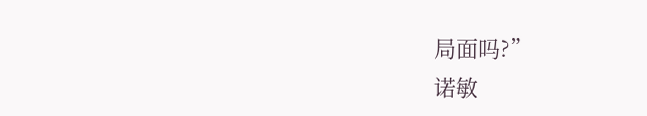局面吗?”
诺敏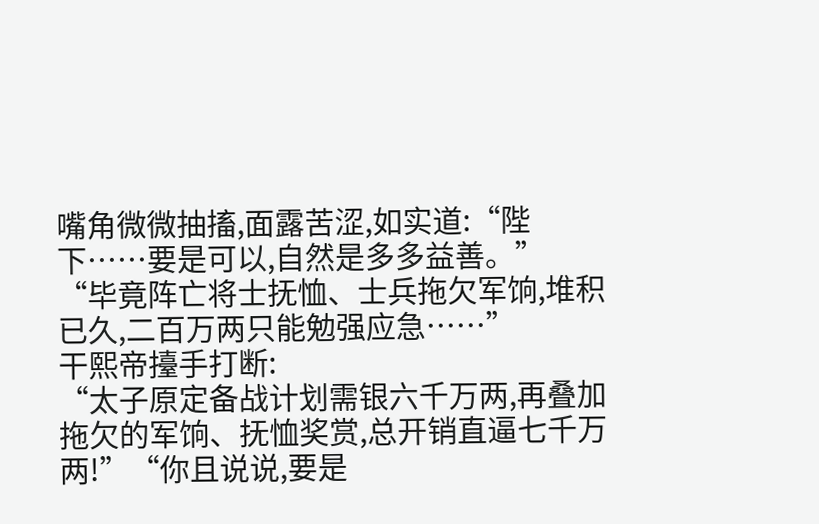嘴角微微抽搐,面露苦涩,如实道:“陛下……要是可以,自然是多多益善。”
“毕竟阵亡将士抚恤、士兵拖欠军饷,堆积已久,二百万两只能勉强应急……”
干熙帝擡手打断:
“太子原定备战计划需银六千万两,再叠加拖欠的军饷、抚恤奖赏,总开销直逼七千万两!”“你且说说,要是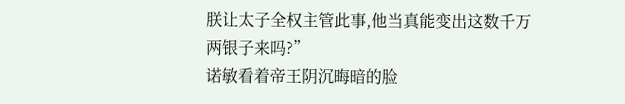朕让太子全权主管此事,他当真能变出这数千万两银子来吗?”
诺敏看着帝王阴沉晦暗的脸